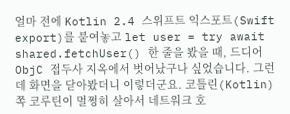얼마 전에 Kotlin 2.4 스위프트 익스포트(Swift export)를 붙여놓고 let user = try await shared.fetchUser() 한 줄을 봤을 때, 드디어 ObjC 접두사 지옥에서 벗어났구나 싶었습니다. 그런데 화면을 닫아봤더니 이렇더군요. 코틀린(Kotlin) 쪽 코루틴이 멀쩡히 살아서 네트워크 호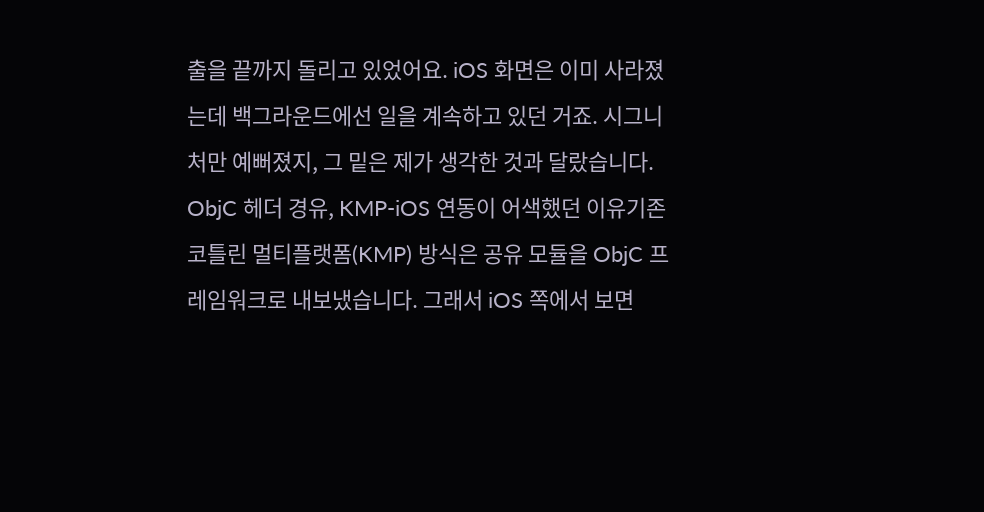출을 끝까지 돌리고 있었어요. iOS 화면은 이미 사라졌는데 백그라운드에선 일을 계속하고 있던 거죠. 시그니처만 예뻐졌지, 그 밑은 제가 생각한 것과 달랐습니다. ObjC 헤더 경유, KMP-iOS 연동이 어색했던 이유기존 코틀린 멀티플랫폼(KMP) 방식은 공유 모듈을 ObjC 프레임워크로 내보냈습니다. 그래서 iOS 쪽에서 보면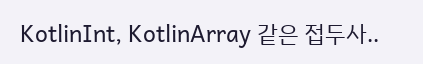KotlinInt, KotlinArray 같은 접두사..